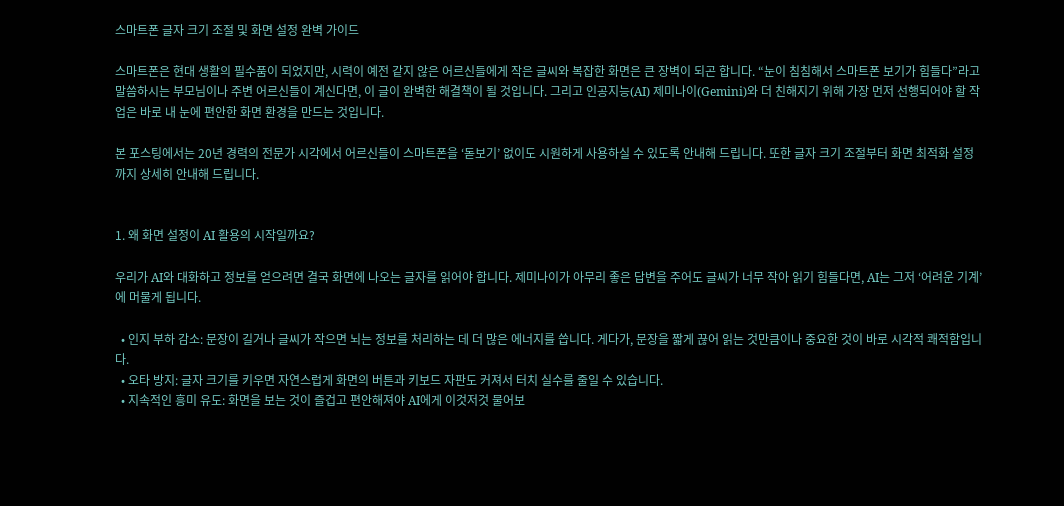스마트폰 글자 크기 조절 및 화면 설정 완벽 가이드

스마트폰은 현대 생활의 필수품이 되었지만, 시력이 예전 같지 않은 어르신들에게 작은 글씨와 복잡한 화면은 큰 장벽이 되곤 합니다. “눈이 침침해서 스마트폰 보기가 힘들다”라고 말씀하시는 부모님이나 주변 어르신들이 계신다면, 이 글이 완벽한 해결책이 될 것입니다. 그리고 인공지능(AI) 제미나이(Gemini)와 더 친해지기 위해 가장 먼저 선행되어야 할 작업은 바로 내 눈에 편안한 화면 환경을 만드는 것입니다.

본 포스팅에서는 20년 경력의 전문가 시각에서 어르신들이 스마트폰을 ‘돋보기’ 없이도 시원하게 사용하실 수 있도록 안내해 드립니다. 또한 글자 크기 조절부터 화면 최적화 설정까지 상세히 안내해 드립니다.


1. 왜 화면 설정이 AI 활용의 시작일까요?

우리가 AI와 대화하고 정보를 얻으려면 결국 화면에 나오는 글자를 읽어야 합니다. 제미나이가 아무리 좋은 답변을 주어도 글씨가 너무 작아 읽기 힘들다면, AI는 그저 ‘어려운 기계’에 머물게 됩니다.

  • 인지 부하 감소: 문장이 길거나 글씨가 작으면 뇌는 정보를 처리하는 데 더 많은 에너지를 씁니다. 게다가, 문장을 짧게 끊어 읽는 것만큼이나 중요한 것이 바로 시각적 쾌적함입니다.
  • 오타 방지: 글자 크기를 키우면 자연스럽게 화면의 버튼과 키보드 자판도 커져서 터치 실수를 줄일 수 있습니다.
  • 지속적인 흥미 유도: 화면을 보는 것이 즐겁고 편안해져야 AI에게 이것저것 물어보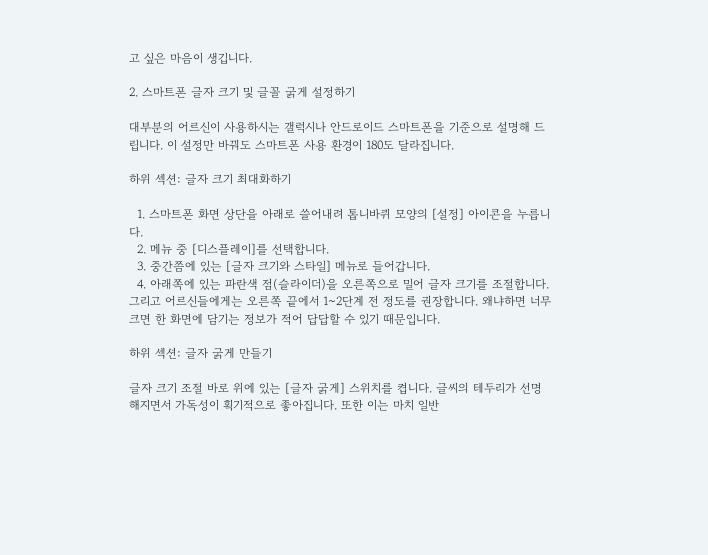고 싶은 마음이 생깁니다.

2. 스마트폰 글자 크기 및 글꼴 굵게 설정하기

대부분의 어르신이 사용하시는 갤럭시나 안드로이드 스마트폰을 기준으로 설명해 드립니다. 이 설정만 바꿔도 스마트폰 사용 환경이 180도 달라집니다.

하위 섹션: 글자 크기 최대화하기

  1. 스마트폰 화면 상단을 아래로 쓸어내려 톱니바퀴 모양의 [설정] 아이콘을 누릅니다.
  2. 메뉴 중 [디스플레이]를 선택합니다.
  3. 중간쯤에 있는 [글자 크기와 스타일] 메뉴로 들어갑니다.
  4. 아래쪽에 있는 파란색 점(슬라이더)을 오른쪽으로 밀어 글자 크기를 조절합니다. 그리고 어르신들에게는 오른쪽 끝에서 1~2단계 전 정도를 권장합니다. 왜냐하면 너무 크면 한 화면에 담기는 정보가 적어 답답할 수 있기 때문입니다.

하위 섹션: 글자 굵게 만들기

글자 크기 조절 바로 위에 있는 [글자 굵게] 스위치를 켭니다. 글씨의 테두리가 선명해지면서 가독성이 획기적으로 좋아집니다. 또한 이는 마치 일반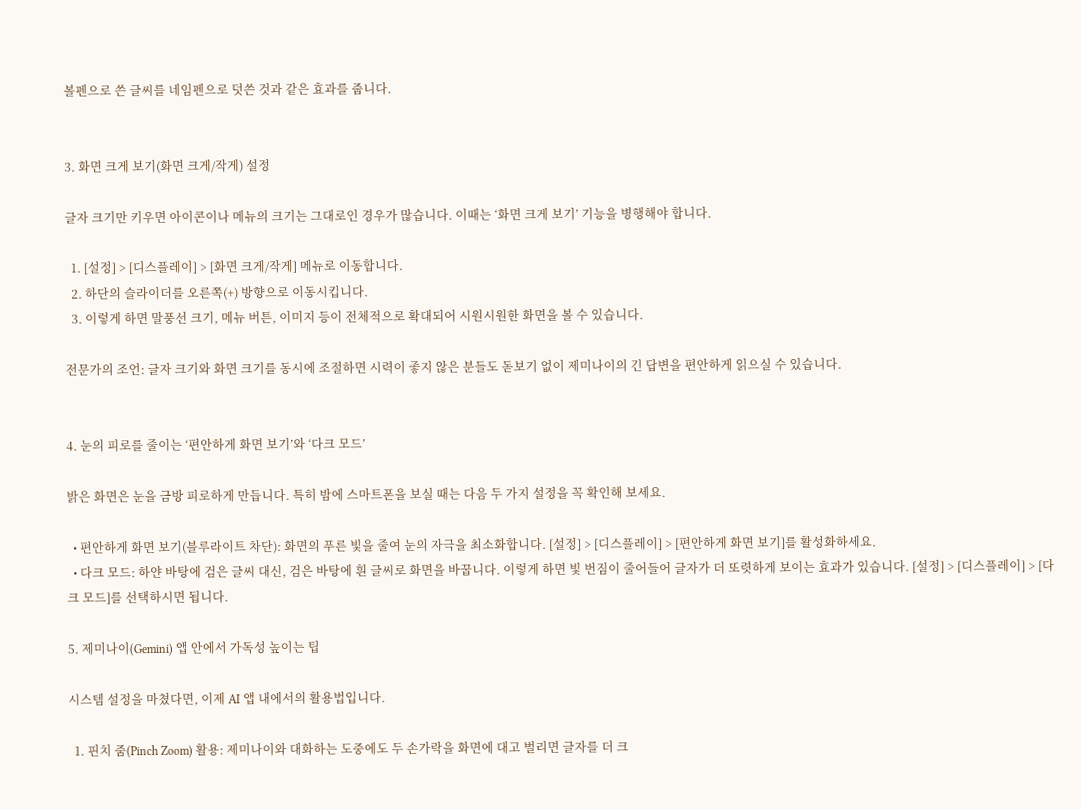볼펜으로 쓴 글씨를 네임펜으로 덧쓴 것과 같은 효과를 줍니다.


3. 화면 크게 보기(화면 크게/작게) 설정

글자 크기만 키우면 아이콘이나 메뉴의 크기는 그대로인 경우가 많습니다. 이때는 ‘화면 크게 보기’ 기능을 병행해야 합니다.

  1. [설정] > [디스플레이] > [화면 크게/작게] 메뉴로 이동합니다.
  2. 하단의 슬라이더를 오른쪽(+) 방향으로 이동시킵니다.
  3. 이렇게 하면 말풍선 크기, 메뉴 버튼, 이미지 등이 전체적으로 확대되어 시원시원한 화면을 볼 수 있습니다.

전문가의 조언: 글자 크기와 화면 크기를 동시에 조절하면 시력이 좋지 않은 분들도 돋보기 없이 제미나이의 긴 답변을 편안하게 읽으실 수 있습니다.


4. 눈의 피로를 줄이는 ‘편안하게 화면 보기’와 ‘다크 모드’

밝은 화면은 눈을 금방 피로하게 만듭니다. 특히 밤에 스마트폰을 보실 때는 다음 두 가지 설정을 꼭 확인해 보세요.

  • 편안하게 화면 보기(블루라이트 차단): 화면의 푸른 빛을 줄여 눈의 자극을 최소화합니다. [설정] > [디스플레이] > [편안하게 화면 보기]를 활성화하세요.
  • 다크 모드: 하얀 바탕에 검은 글씨 대신, 검은 바탕에 흰 글씨로 화면을 바꿉니다. 이렇게 하면 빛 번짐이 줄어들어 글자가 더 또렷하게 보이는 효과가 있습니다. [설정] > [디스플레이] > [다크 모드]를 선택하시면 됩니다.

5. 제미나이(Gemini) 앱 안에서 가독성 높이는 팁

시스템 설정을 마쳤다면, 이제 AI 앱 내에서의 활용법입니다.

  1. 핀치 줌(Pinch Zoom) 활용: 제미나이와 대화하는 도중에도 두 손가락을 화면에 대고 벌리면 글자를 더 크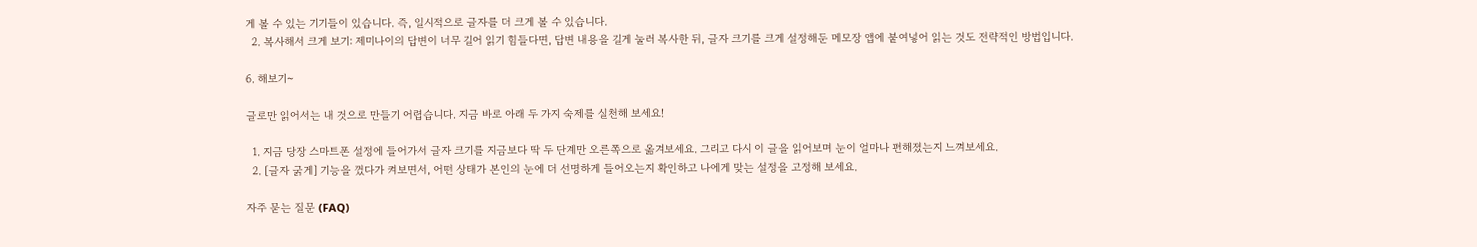게 볼 수 있는 기기들이 있습니다. 즉, 일시적으로 글자를 더 크게 볼 수 있습니다.
  2. 복사해서 크게 보기: 제미나이의 답변이 너무 길어 읽기 힘들다면, 답변 내용을 길게 눌러 복사한 뒤, 글자 크기를 크게 설정해둔 메모장 앱에 붙여넣어 읽는 것도 전략적인 방법입니다.

6. 해보기~

글로만 읽어서는 내 것으로 만들기 어렵습니다. 지금 바로 아래 두 가지 숙제를 실천해 보세요!

  1. 지금 당장 스마트폰 설정에 들어가서 글자 크기를 지금보다 딱 두 단계만 오른쪽으로 옮겨보세요. 그리고 다시 이 글을 읽어보며 눈이 얼마나 편해졌는지 느껴보세요.
  2. [글자 굵게] 기능을 껐다가 켜보면서, 어떤 상태가 본인의 눈에 더 선명하게 들어오는지 확인하고 나에게 맞는 설정을 고정해 보세요.

자주 묻는 질문 (FAQ)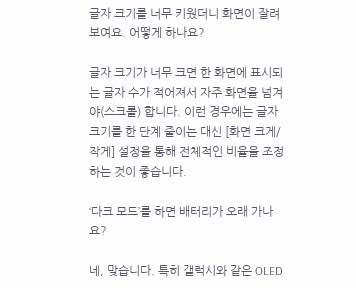글자 크기를 너무 키웠더니 화면이 잘려 보여요. 어떻게 하나요?

글자 크기가 너무 크면 한 화면에 표시되는 글자 수가 적어져서 자주 화면을 넘겨야(스크롤) 합니다. 이런 경우에는 글자 크기를 한 단계 줄이는 대신 [화면 크게/작게] 설정을 통해 전체적인 비율을 조정하는 것이 좋습니다.

‘다크 모드’를 하면 배터리가 오래 가나요?

네, 맞습니다. 특히 갤럭시와 같은 OLED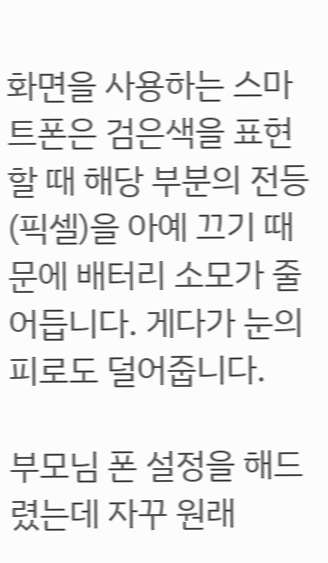화면을 사용하는 스마트폰은 검은색을 표현할 때 해당 부분의 전등(픽셀)을 아예 끄기 때문에 배터리 소모가 줄어듭니다. 게다가 눈의 피로도 덜어줍니다.

부모님 폰 설정을 해드렸는데 자꾸 원래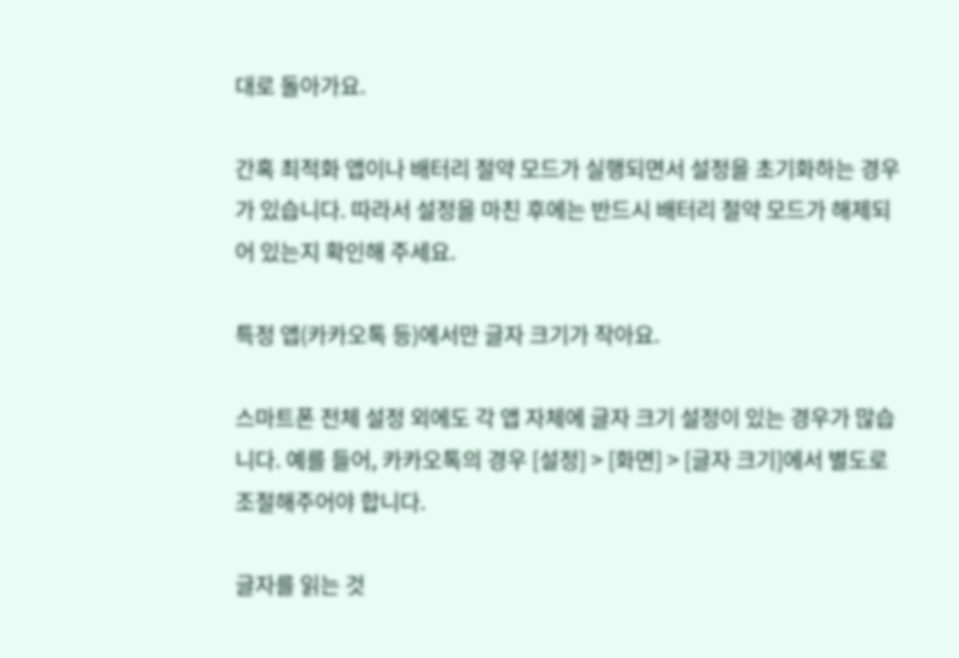대로 돌아가요.

간혹 최적화 앱이나 배터리 절약 모드가 실행되면서 설정을 초기화하는 경우가 있습니다. 따라서 설정을 마친 후에는 반드시 배터리 절약 모드가 해제되어 있는지 확인해 주세요.

특정 앱(카카오톡 등)에서만 글자 크기가 작아요.

스마트폰 전체 설정 외에도 각 앱 자체에 글자 크기 설정이 있는 경우가 많습니다. 예를 들어, 카카오톡의 경우 [설정] > [화면] > [글자 크기]에서 별도로 조절해주어야 합니다.

글자를 읽는 것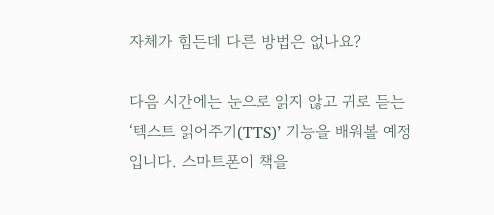자체가 힘든데 다른 방법은 없나요?

다음 시간에는 눈으로 읽지 않고 귀로 듣는 ‘텍스트 읽어주기(TTS)’ 기능을 배워볼 예정입니다. 스마트폰이 책을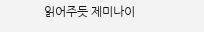읽어주듯 제미나이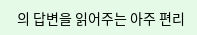의 답변을 읽어주는 아주 편리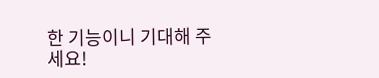한 기능이니 기대해 주세요!